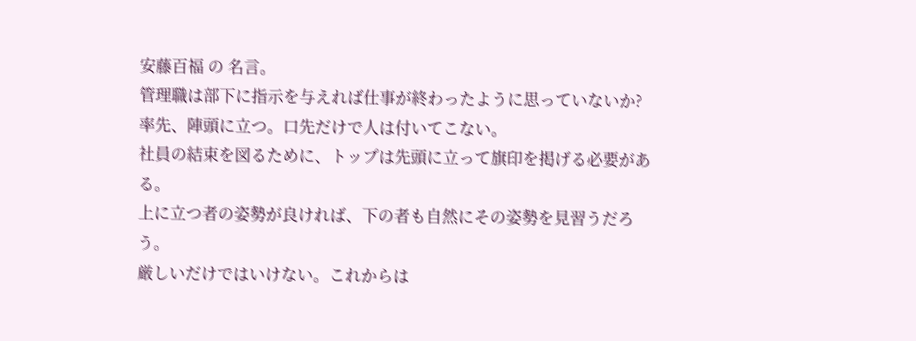安藤百福 の 名言。
管理職は部下に指示を与えれば仕事が終わったように思っていないか?
率先、陣頭に立つ。口先だけで人は付いてこない。
社員の結束を図るために、トップは先頭に立って旗印を掲げる必要がある。
上に立つ者の姿勢が良ければ、下の者も自然にその姿勢を見習うだろう。
厳しいだけではいけない。これからは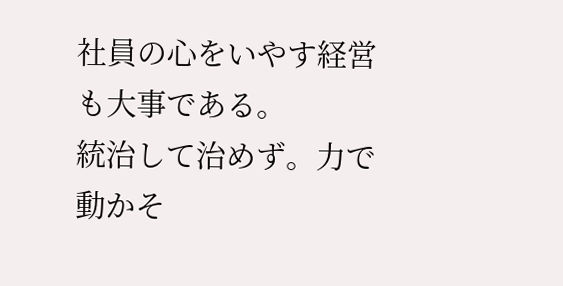社員の心をいやす経営も大事である。
統治して治めず。力で動かそ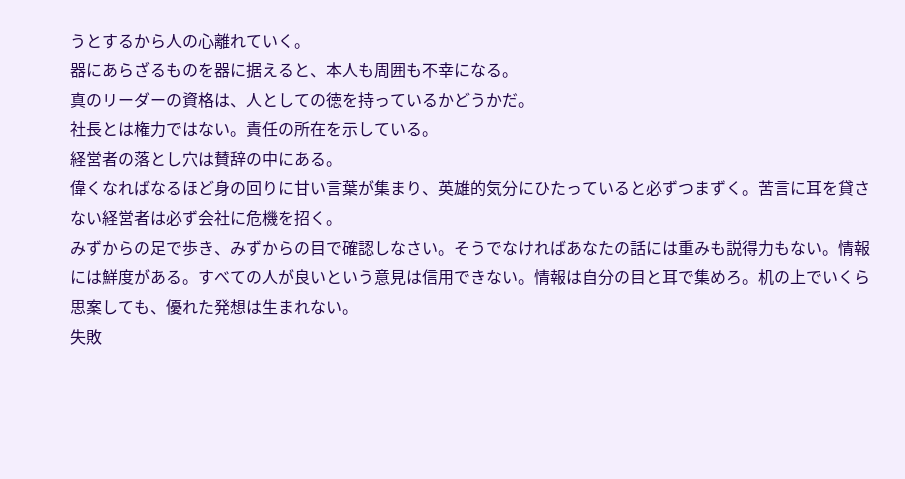うとするから人の心離れていく。
器にあらざるものを器に据えると、本人も周囲も不幸になる。
真のリーダーの資格は、人としての徳を持っているかどうかだ。
社長とは権力ではない。責任の所在を示している。
経営者の落とし穴は賛辞の中にある。
偉くなればなるほど身の回りに甘い言葉が集まり、英雄的気分にひたっていると必ずつまずく。苦言に耳を貸さない経営者は必ず会社に危機を招く。
みずからの足で歩き、みずからの目で確認しなさい。そうでなければあなたの話には重みも説得力もない。情報には鮮度がある。すべての人が良いという意見は信用できない。情報は自分の目と耳で集めろ。机の上でいくら思案しても、優れた発想は生まれない。
失敗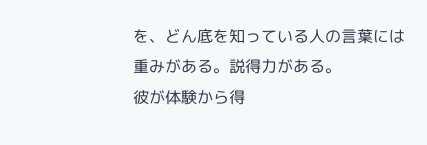を、どん底を知っている人の言葉には重みがある。説得力がある。
彼が体験から得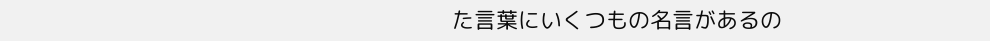た言葉にいくつもの名言があるの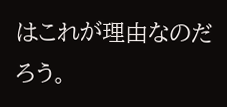はこれが理由なのだろう。